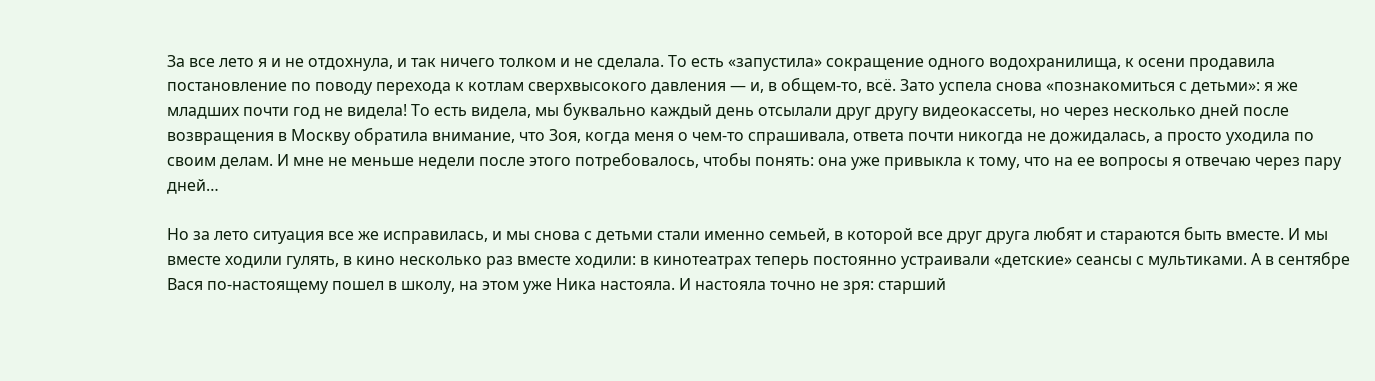За все лето я и не отдохнула, и так ничего толком и не сделала. То есть «запустила» сокращение одного водохранилища, к осени продавила постановление по поводу перехода к котлам сверхвысокого давления — и, в общем-то, всё. Зато успела снова «познакомиться с детьми»: я же младших почти год не видела! То есть видела, мы буквально каждый день отсылали друг другу видеокассеты, но через несколько дней после возвращения в Москву обратила внимание, что Зоя, когда меня о чем-то спрашивала, ответа почти никогда не дожидалась, а просто уходила по своим делам. И мне не меньше недели после этого потребовалось, чтобы понять: она уже привыкла к тому, что на ее вопросы я отвечаю через пару дней…

Но за лето ситуация все же исправилась, и мы снова с детьми стали именно семьей, в которой все друг друга любят и стараются быть вместе. И мы вместе ходили гулять, в кино несколько раз вместе ходили: в кинотеатрах теперь постоянно устраивали «детские» сеансы с мультиками. А в сентябре Вася по-настоящему пошел в школу, на этом уже Ника настояла. И настояла точно не зря: старший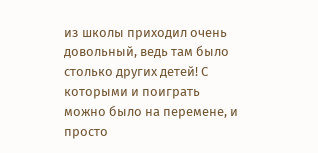из школы приходил очень довольный, ведь там было столько других детей! С которыми и поиграть можно было на перемене, и просто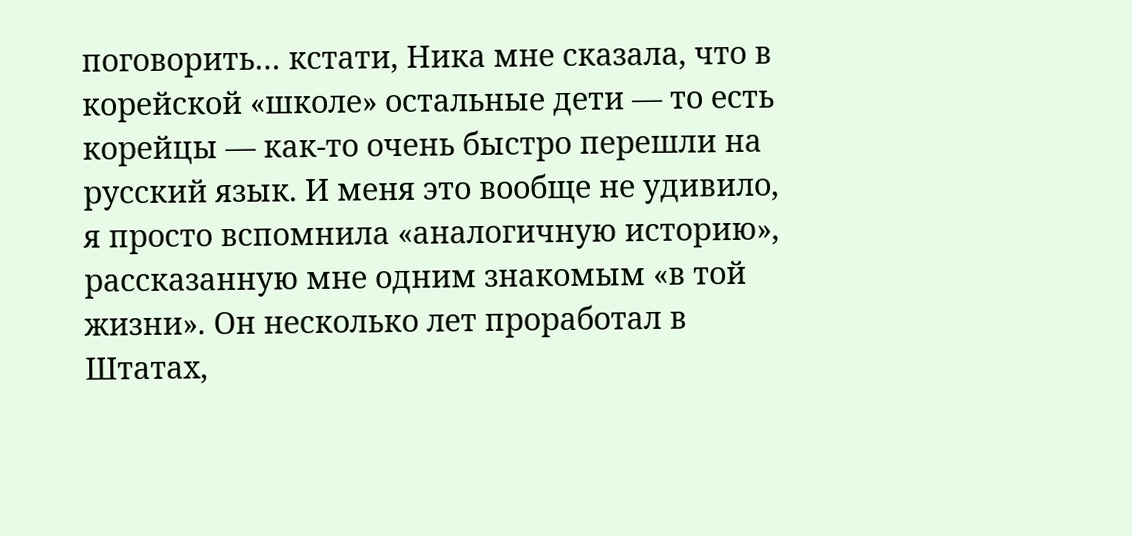поговорить… кстати, Ника мне сказала, что в корейской «школе» остальные дети — то есть корейцы — как-то очень быстро перешли на русский язык. И меня это вообще не удивило, я просто вспомнила «аналогичную историю», рассказанную мне одним знакомым «в той жизни». Он несколько лет проработал в Штатах,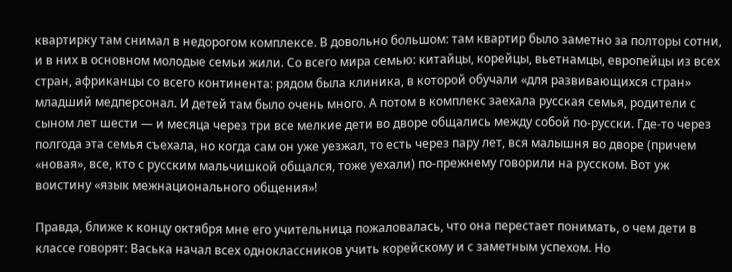квартирку там снимал в недорогом комплексе. В довольно большом: там квартир было заметно за полторы сотни, и в них в основном молодые семьи жили. Со всего мира семью: китайцы, корейцы, вьетнамцы, европейцы из всех стран, африканцы со всего континента: рядом была клиника, в которой обучали «для развивающихся стран» младший медперсонал. И детей там было очень много. А потом в комплекс заехала русская семья, родители с сыном лет шести — и месяца через три все мелкие дети во дворе общались между собой по-русски. Где-то через полгода эта семья съехала, но когда сам он уже уезжал, то есть через пару лет, вся малышня во дворе (причем «новая», все, кто с русским мальчишкой общался, тоже уехали) по-прежнему говорили на русском. Вот уж воистину «язык межнационального общения»!

Правда, ближе к концу октября мне его учительница пожаловалась, что она перестает понимать, о чем дети в классе говорят: Васька начал всех одноклассников учить корейскому и с заметным успехом. Но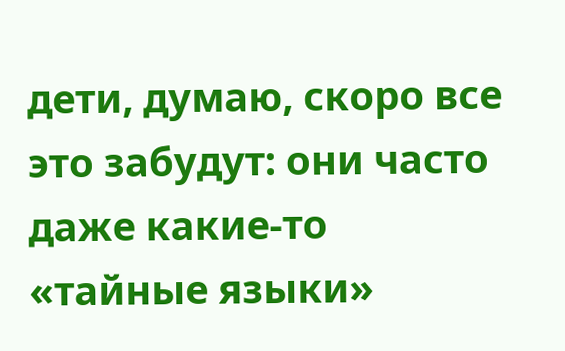дети, думаю, скоро все это забудут: они часто даже какие-то «тайные языки»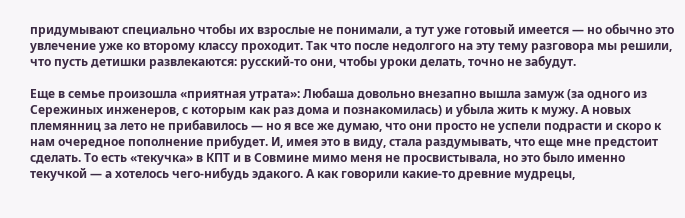придумывают специально чтобы их взрослые не понимали, а тут уже готовый имеется — но обычно это увлечение уже ко второму классу проходит. Так что после недолгого на эту тему разговора мы решили, что пусть детишки развлекаются: русский-то они, чтобы уроки делать, точно не забудут.

Еще в семье произошла «приятная утрата»: Любаша довольно внезапно вышла замуж (за одного из Сережиных инженеров, с которым как раз дома и познакомилась) и убыла жить к мужу. А новых племянниц за лето не прибавилось — но я все же думаю, что они просто не успели подрасти и скоро к нам очередное пополнение прибудет. И, имея это в виду, стала раздумывать, что еще мне предстоит сделать. То есть «текучка» в КПТ и в Совмине мимо меня не просвистывала, но это было именно текучкой — а хотелось чего-нибудь эдакого. А как говорили какие-то древние мудрецы,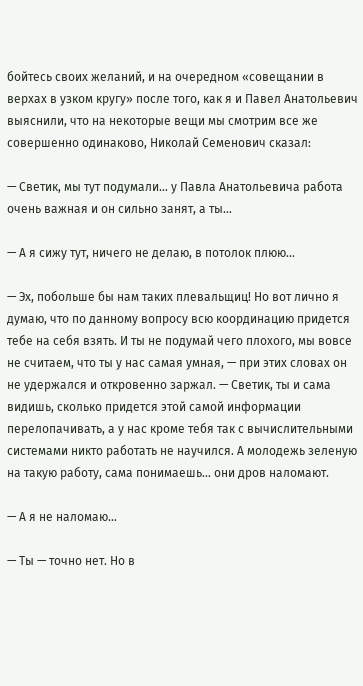бойтесь своих желаний, и на очередном «совещании в верхах в узком кругу» после того, как я и Павел Анатольевич выяснили, что на некоторые вещи мы смотрим все же совершенно одинаково, Николай Семенович сказал:

— Светик, мы тут подумали… у Павла Анатольевича работа очень важная и он сильно занят, а ты…

— А я сижу тут, ничего не делаю, в потолок плюю…

— Эх, побольше бы нам таких плевальщиц! Но вот лично я думаю, что по данному вопросу всю координацию придется тебе на себя взять. И ты не подумай чего плохого, мы вовсе не считаем, что ты у нас самая умная, — при этих словах он не удержался и откровенно заржал. — Светик, ты и сама видишь, сколько придется этой самой информации перелопачивать, а у нас кроме тебя так с вычислительными системами никто работать не научился. А молодежь зеленую на такую работу, сама понимаешь… они дров наломают.

— А я не наломаю…

— Ты — точно нет. Но в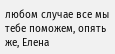любом случае все мы тебе поможем, опять же, Елена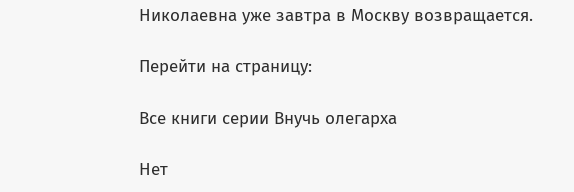Николаевна уже завтра в Москву возвращается.

Перейти на страницу:

Все книги серии Внучь олегарха

Нет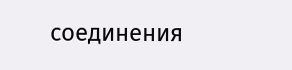соединения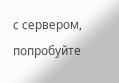с сервером, попробуйте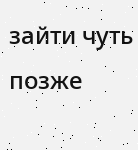зайти чуть позже